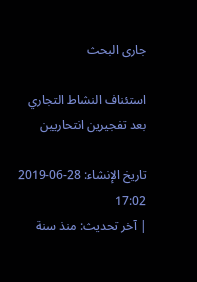جارى البحث

استئناف النشاط التجاري بعد تفجيرين انتحاريين

تاريخ الإنشاء: 28-06-2019 17:02
| آخر تحديث: منذ سنة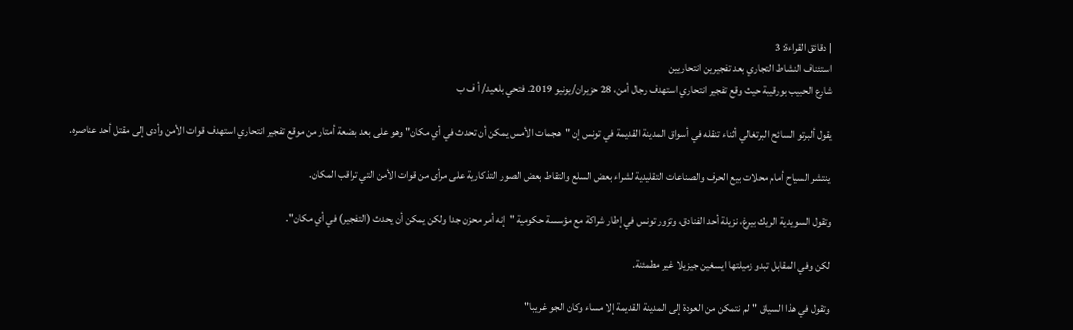| دقائق القراءة: 3
استئناف النشاط التجاري بعد تفجيرين انتحاريين
شارع الحبيب بورقيبة حيث وقع تفجير انتحاري استهدف رجال أمن، 28 حزيران/يونيو 2019. فتحي بلعيد/ أ ف ب

يقول ألبرتو السائح البرتغالي أثناء تنقله في أسواق المدينة القديمة في تونس إن "هجمات الأمس يمكن أن تحدث في أي مكان" وهو على بعد بضعة أمتار من موقع تفجير انتحاري استهدف قوات الأمن وأدى إلى مقتل أحد عناصره.

ينتشر السياح أمام محلات بيع الحرف والصناعات التقليدية لشراء بعض السلع والتقاط بعض الصور التذكارية على مرأى من قوات الأمن التي تراقب المكان.

وتقول السويدية الريك بيرغ، نزيلة أحد الفنادق، وتزور تونس في إطار شراكة مع مؤسسة حكومية "إنه أمر محزن جدا ولكن يمكن أن يحدث (التفجير) في أي مكان".

لكن وفي المقابل تبدو زميلتها ايسغين جيزيلا غير مطمئنة.

وتقول في هذا السياق "لم نتمكن من العودة إلى المدينة القديمة إلا مساء وكان الجو غريبا"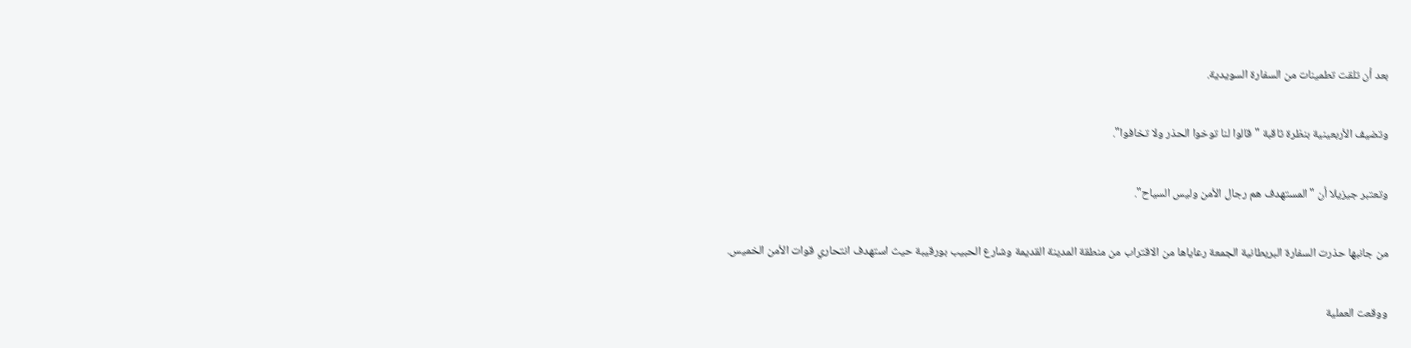بعد أن تلقت تطمينات من السفارة السويدية.

وتضيف الأربعينية بنظرة ثاقبة "قالوا لنا توخوا الحذر ولا تخافوا".

وتعتبر جيزيلا أن "المستهدف هم رجال الأمن وليس السياح".

من جانبها حذرت السفارة البريطانية الجمعة رعاياها من الاقتراب من منطقة المدينة القديمة وشارع الحبيب بورقيبة حيث استهدف انتحاري قوات الأمن الخميس.

ووقعت العملية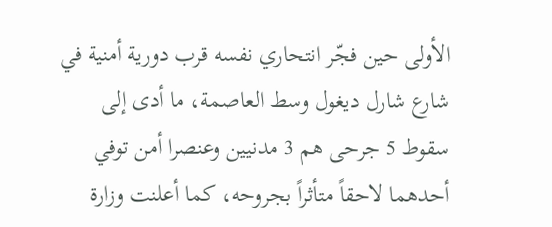الأولى حين فجّر انتحاري نفسه قرب دورية أمنية في شارع شارل ديغول وسط العاصمة، ما أدى إلى سقوط 5 جرحى هم 3 مدنيين وعنصرا أمن توفي أحدهما لاحقاً متأثراً بجروحه، كما أعلنت وزارة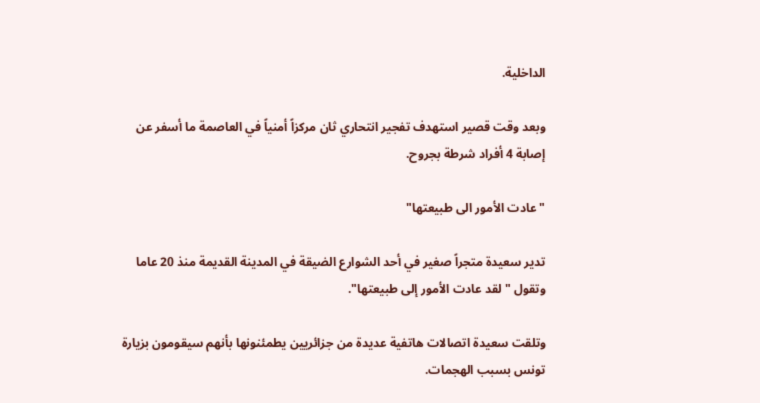الداخلية.

وبعد وقت قصير استهدف تفجير انتحاري ثان مركزاً أمنياً في العاصمة ما أسفر عن إصابة 4 أفراد شرطة بجروح.

"عادت الأمور الى طبيعتها"

تدير سعيدة متجراً صغير في أحد الشوارع الضيقة في المدينة القديمة منذ 20 عاما وتقول "لقد عادت الأمور إلى طبيعتها".

وتلقت سعيدة اتصالات هاتفية عديدة من جزائريين يطمئنونها بأنهم سيقومون بزيارة تونس بسبب الهجمات.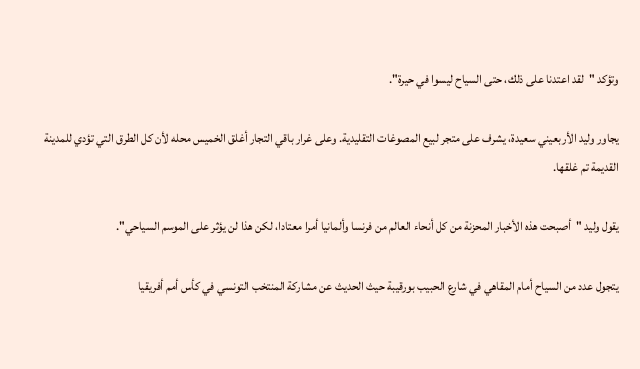وتؤكد "لقد اعتدنا على ذلك، حتى السياح ليسوا في حيرة".

يجاور وليد الأربعيني سعيدة، يشرف على متجر لبيع المصوغات التقليدية. وعلى غرار باقي التجار أغلق الخميس محله لأن كل الطرق التي تؤدي للمدينة القديمة تم غلقها.

يقول وليد "أصبحت هذه الأخبار المحزنة من كل أنحاء العالم من فرنسا وألمانيا أمرا معتادا، لكن هذا لن يؤثر على الموسم السياحي".

يتجول عدد من السياح أمام المقاهي في شارع الحبيب بورقيبة حيث الحديث عن مشاركة المنتخب التونسي في كأس أمم أفريقيا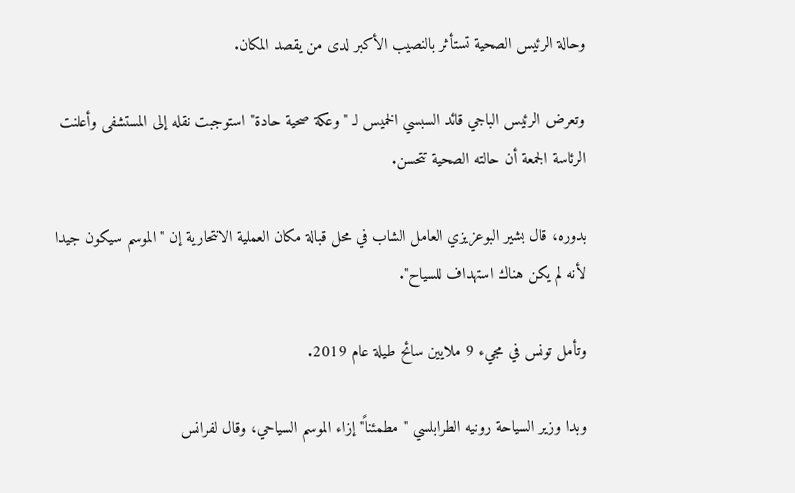وحالة الرئيس الصحية تستأثر بالنصيب الأكبر لدى من يقصد المكان.

وتعرض الرئيس الباجي قائد السبسي الخميس لـ "وعكة صحية حادة" استوجبت نقله إلى المستشفى وأعلنت الرئاسة الجمعة أن حالته الصحية تتحسن.

بدوره، قال بشير البوعزيزي العامل الشاب في محل قبالة مكان العملية الانتحارية إن "الموسم سيكون جيدا لأنه لم يكن هناك استهداف للسياح".

وتأمل تونس في مجيء 9 ملايين سائح طيلة عام 2019.

وبدا وزير السياحة رونيه الطرابلسي "مطمئناً" إزاء الموسم السياحي، وقال لفرانس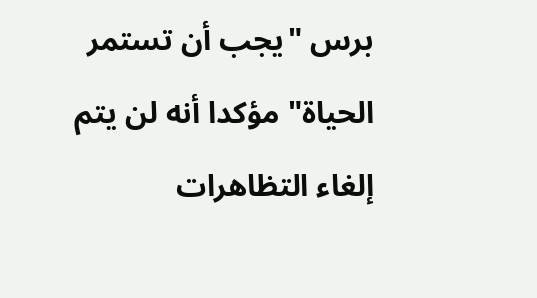برس "يجب أن تستمر الحياة" مؤكدا أنه لن يتم إلغاء التظاهرات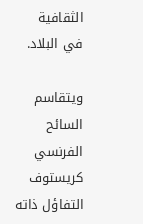الثقافية في البلاد.

ويتقاسم السائح الفرنسي كريستوف التفاؤل ذاته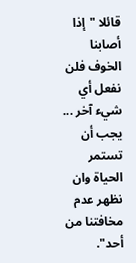قائلا "إذا أصابنا الخوف فلن نفعل أي شيء آخر ... يجب أن تستمر الحياة وان نظهر عدم مخافتنا من أحد".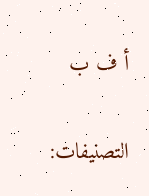أ ف ب

التصنيفات: